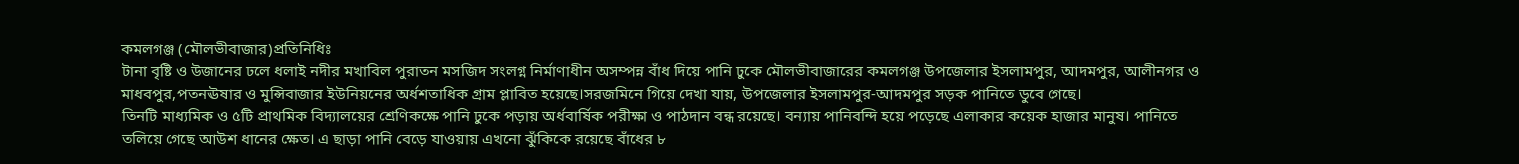কমলগঞ্জ (মৌলভীবাজার)প্রতিনিধিঃ
টানা বৃষ্টি ও উজানের ঢলে ধলাই নদীর মখাবিল পুরাতন মসজিদ সংলগ্ন নির্মাণাধীন অসম্পন্ন বাঁধ দিয়ে পানি ঢুকে মৌলভীবাজারের কমলগঞ্জ উপজেলার ইসলামপুর, আদমপুর, আলীনগর ও মাধবপুর,পতনঊষার ও মুন্সিবাজার ইউনিয়নের অর্ধশতাধিক গ্রাম প্লাবিত হয়েছে।সরজমিনে গিয়ে দেখা যায়, উপজেলার ইসলামপুর-আদমপুর সড়ক পানিতে ডুবে গেছে।
তিনটি মাধ্যমিক ও ৫টি প্রাথমিক বিদ্যালয়ের শ্রেণিকক্ষে পানি ঢুকে পড়ায় অর্ধবার্ষিক পরীক্ষা ও পাঠদান বন্ধ রয়েছে। বন্যায় পানিবন্দি হয়ে পড়েছে এলাকার কয়েক হাজার মানুষ। পানিতে তলিয়ে গেছে আউশ ধানের ক্ষেত। এ ছাড়া পানি বেড়ে যাওয়ায় এখনো ঝুঁকিকে রয়েছে বাঁধের ৮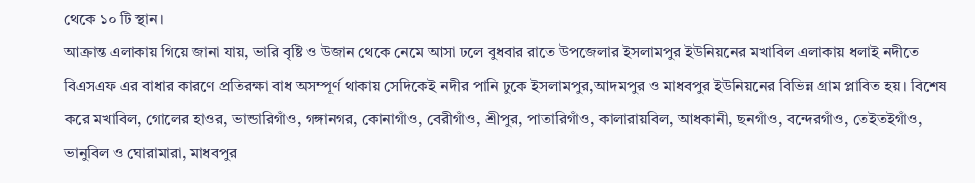থেকে ১০ টি স্থান।
আক্রান্ত এলাকায় গিয়ে জানা যায়, ভারি বৃষ্টি ও উজান থেকে নেমে আসা ঢলে বুধবার রাতে উপজেলার ইসলামপুর ইউনিয়নের মখাবিল এলাকায় ধলাই নদীতে বিএসএফ এর বাধার কারণে প্রতিরক্ষা বাধ অসম্পূর্ণ থাকায় সেদিকেই নদীর পানি ঢুকে ইসলামপুর,আদমপুর ও মাধবপুর ইউনিয়নের বিভিন্ন গ্রাম প্লাবিত হয়। বিশেষ করে মখাবিল, গোলের হাওর, ভান্ডারিগাঁও, গঙ্গানগর, কোনাগাঁও, বেরীগাঁও, শ্রীপুর, পাতারিগাঁও, কালারায়বিল, আধকানী, ছনগাঁও, বন্দেরগাঁও, তেইতইগাঁও, ভানুবিল ও ঘোরামারা, মাধবপুর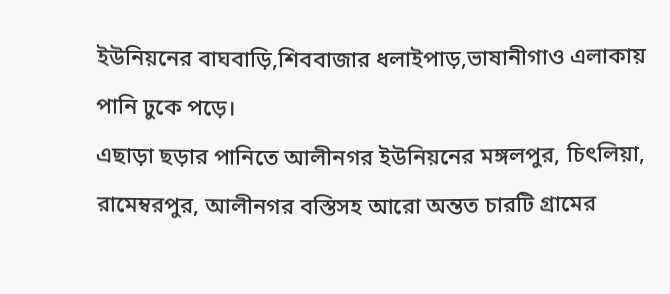ইউনিয়নের বাঘবাড়ি,শিববাজার ধলাইপাড়,ভাষানীগাও এলাকায় পানি ঢুকে পড়ে।
এছাড়া ছড়ার পানিতে আলীনগর ইউনিয়নের মঙ্গলপুর, চিৎলিয়া, রামেম্বরপুর, আলীনগর বস্তিসহ আরো অন্তত চারটি গ্রামের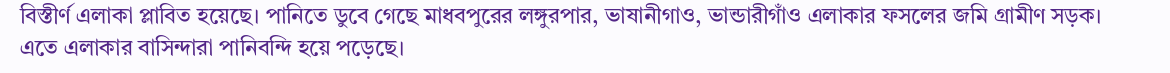বিস্তীর্ণ এলাকা প্লাবিত হয়েছে। পানিতে ডুবে গেছে মাধবপুরের লঙ্গুরপার, ভাষানীগাও, ভান্ডারীগাঁও এলাকার ফসলের জমি গ্রামীণ সড়ক। এতে এলাকার বাসিন্দারা পানিবন্দি হয়ে পড়েছে।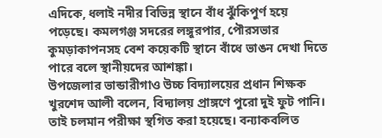এদিকে, ধলাই নদীর বিভিন্ন স্থানে বাঁধ ঝুঁকিপুর্ণ হয়ে পড়েছে। কমলগঞ্জ সদরের লঙ্গুরপার, পৌরসভার কুমড়াকাপনসহ বেশ কয়েকটি স্থানে বাঁধে ভাঙন দেখা দিতে পারে বলে স্থানীয়দের আশঙ্কা।
উপজেলার ভান্ডারীগাও উচ্চ বিদ্যালয়ের প্রধান শিক্ষক খুরশেদ আলী বলেন, বিদ্যালয় প্রাঙ্গণে পুরো দুই ফুট পানি। তাই চলমান পরীক্ষা স্থগিত করা হয়েছে। বন্যাকবলিত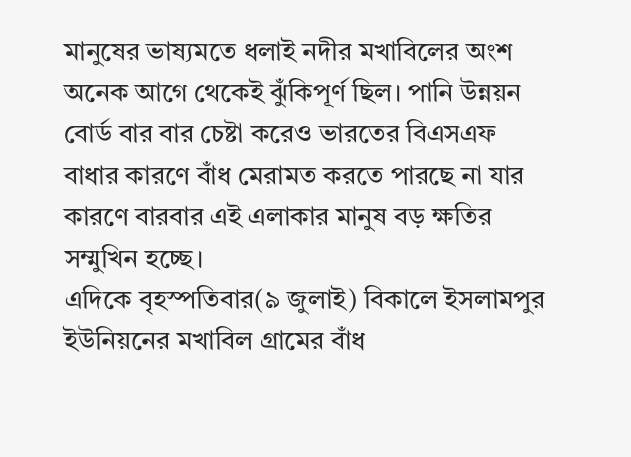মানুষের ভাষ্যমতে ধলাই নদীর মখাবিলের অংশ অনেক আগে থেকেই ঝুঁকিপূর্ণ ছিল। পানি উন্নয়ন বোর্ড বার বার চেষ্টা করেও ভারতের বিএসএফ বাধার কারণে বাঁধ মেরামত করতে পারছে না যার কারণে বারবার এই এলাকার মানুষ বড় ক্ষতির সম্মুখিন হচ্ছে।
এদিকে বৃহস্পতিবার(৯ জুলাই) বিকালে ইসলামপুর ইউনিয়নের মখাবিল গ্রামের বাঁধ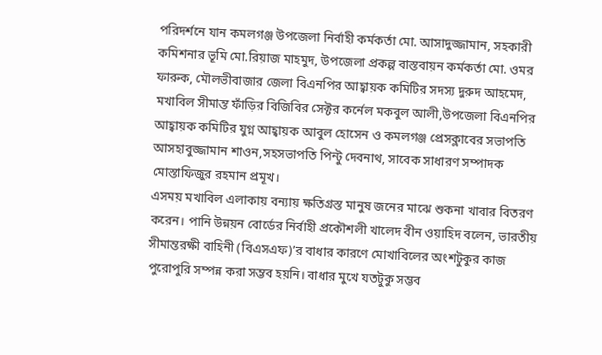পরিদর্শনে যান কমলগঞ্জ উপজেলা নির্বাহী কর্মকর্তা মো. আসাদুজ্জামান, সহকারী কমিশনার ভূমি মো.রিয়াজ মাহমুদ, উপজেলা প্রকল্প বাস্তবায়ন কর্মকর্তা মো. ওমর ফারুক, মৌলভীবাজার জেলা বিএনপির আহ্বায়ক কমিটির সদস্য দুরুদ আহমেদ, মখাবিল সীমান্ত ফাঁড়ির বিজিবির সেক্টর কর্নেল মকবুল আলী,উপজেলা বিএনপির আহ্বায়ক কমিটির যুগ্ন আহ্বায়ক আবুল হোসেন ও কমলগঞ্জ প্রেসক্লাবের সভাপতি আসহাবুজ্জামান শাওন,সহসভাপতি পিন্টু দেবনাথ, সাবেক সাধারণ সম্পাদক মোস্তাফিজুর রহমান প্রমূখ।
এসময় মখাবিল এলাকায় বন্যায় ক্ষতিগ্রস্ত মানুষ জনের মাঝে শুকনা খাবার বিতরণ করেন। পানি উন্নয়ন বোর্ডের নির্বাহী প্রকৌশলী খালেদ বীন ওয়াহিদ বলেন, ভারতীয় সীমান্তরক্ষী বাহিনী (বিএসএফ)’র বাধার কারণে মোখাবিলের অংশটুকুর কাজ পুরোপুরি সম্পন্ন করা সম্ভব হয়নি। বাধার মুখে যতটুকু সম্ভব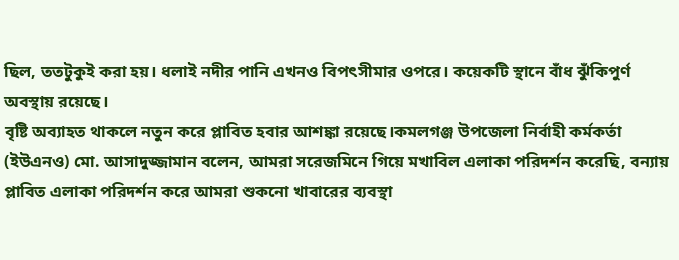ছিল, ততটুকুই করা হয়। ধলাই নদীর পানি এখনও বিপৎসীমার ওপরে। কয়েকটি স্থানে বাঁধ ঝুঁকিপুর্ণ অবস্থায় রয়েছে।
বৃষ্টি অব্যাহত থাকলে নতুন করে প্লাবিত হবার আশঙ্কা রয়েছে।কমলগঞ্জ উপজেলা নির্বাহী কর্মকর্তা (ইউএনও) মো. আসাদুজ্জামান বলেন, আমরা সরেজমিনে গিয়ে মখাবিল এলাকা পরিদর্শন করেছি, বন্যায় প্লাবিত এলাকা পরিদর্শন করে আমরা শুকনো খাবারের ব্যবস্থা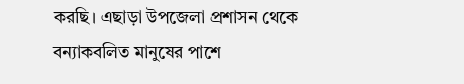করছি। এছাড়া উপজেলা প্রশাসন থেকে বন্যাকবলিত মানুষের পাশে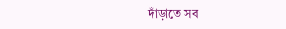দাঁড়াতে সব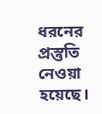ধরনের প্রস্তুতি নেওয়া হয়েছে।